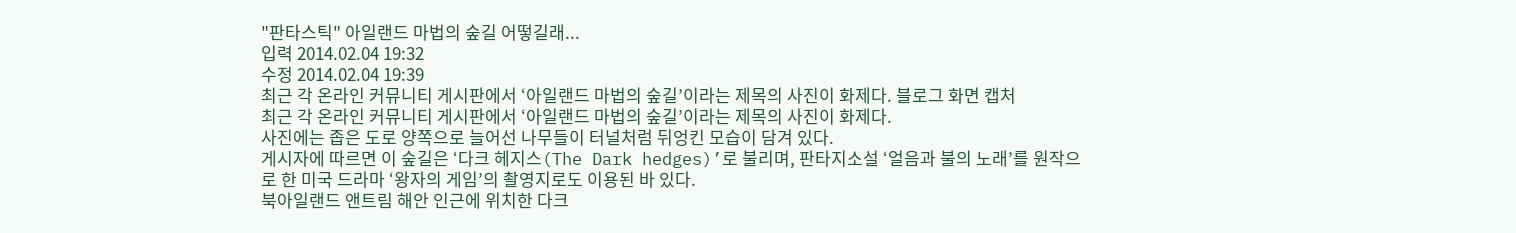"판타스틱" 아일랜드 마법의 숲길 어떻길래...
입력 2014.02.04 19:32
수정 2014.02.04 19:39
최근 각 온라인 커뮤니티 게시판에서 ‘아일랜드 마법의 숲길’이라는 제목의 사진이 화제다. 블로그 화면 캡처
최근 각 온라인 커뮤니티 게시판에서 ‘아일랜드 마법의 숲길’이라는 제목의 사진이 화제다.
사진에는 좁은 도로 양쪽으로 늘어선 나무들이 터널처럼 뒤엉킨 모습이 담겨 있다.
게시자에 따르면 이 숲길은 ‘다크 헤지스(The Dark hedges)’로 불리며, 판타지소설 ‘얼음과 불의 노래’를 원작으로 한 미국 드라마 ‘왕자의 게임’의 촬영지로도 이용된 바 있다.
북아일랜드 앤트림 해안 인근에 위치한 다크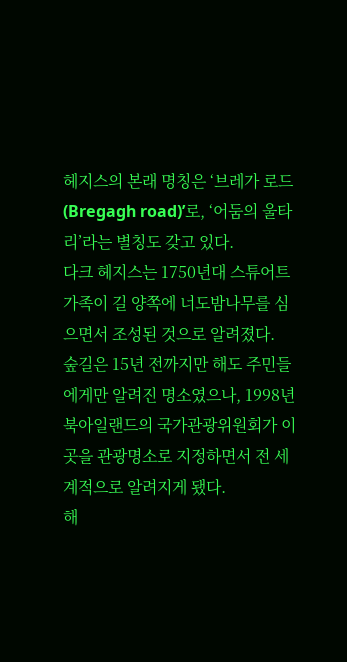헤지스의 본래 명칭은 ‘브레가 로드(Bregagh road)’로, ‘어둠의 울타리’라는 별칭도 갖고 있다.
다크 헤지스는 1750년대 스튜어트 가족이 길 양쪽에 너도밤나무를 심으면서 조성된 것으로 알려졌다.
숲길은 15년 전까지만 해도 주민들에게만 알려진 명소였으나, 1998년 북아일랜드의 국가관광위원회가 이곳을 관광명소로 지정하면서 전 세계적으로 알려지게 됐다.
해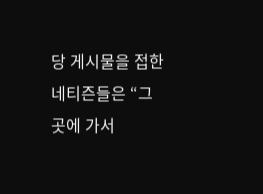당 게시물을 접한 네티즌들은 “그곳에 가서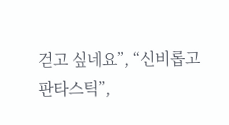걷고 싶네요”, “신비롭고 판타스틱”,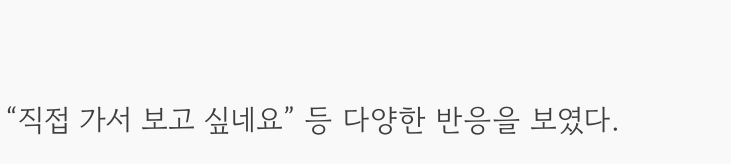“직접 가서 보고 싶네요” 등 다양한 반응을 보였다.